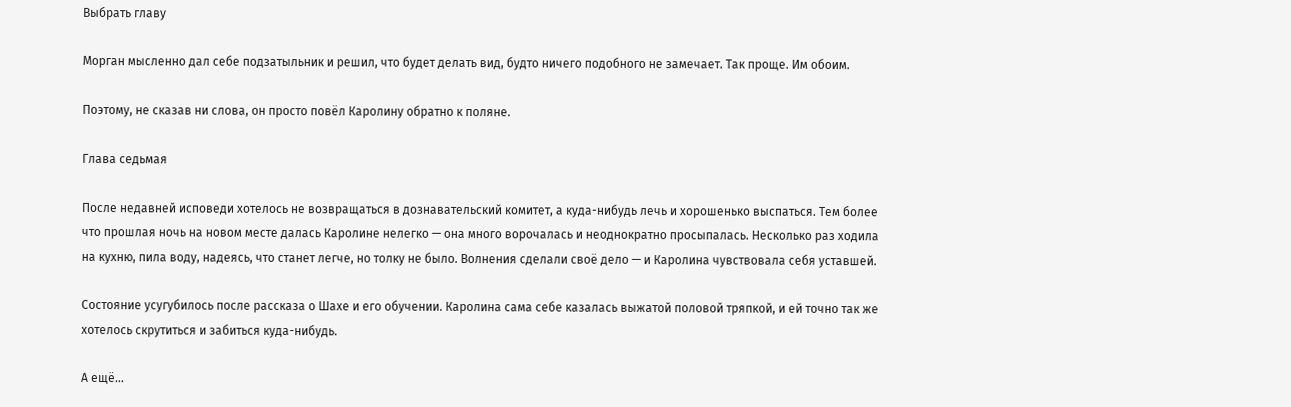Выбрать главу

Морган мысленно дал себе подзатыльник и решил, что будет делать вид, будто ничего подобного не замечает. Так проще. Им обоим.

Поэтому, не сказав ни слова, он просто повёл Каролину обратно к поляне.

Глава седьмая

После недавней исповеди хотелось не возвращаться в дознавательский комитет, а куда-нибудь лечь и хорошенько выспаться. Тем более что прошлая ночь на новом месте далась Каролине нелегко — она много ворочалась и неоднократно просыпалась. Несколько раз ходила на кухню, пила воду, надеясь, что станет легче, но толку не было. Волнения сделали своё дело — и Каролина чувствовала себя уставшей.

Состояние усугубилось после рассказа о Шахе и его обучении. Каролина сама себе казалась выжатой половой тряпкой, и ей точно так же хотелось скрутиться и забиться куда-нибудь.

А ещё…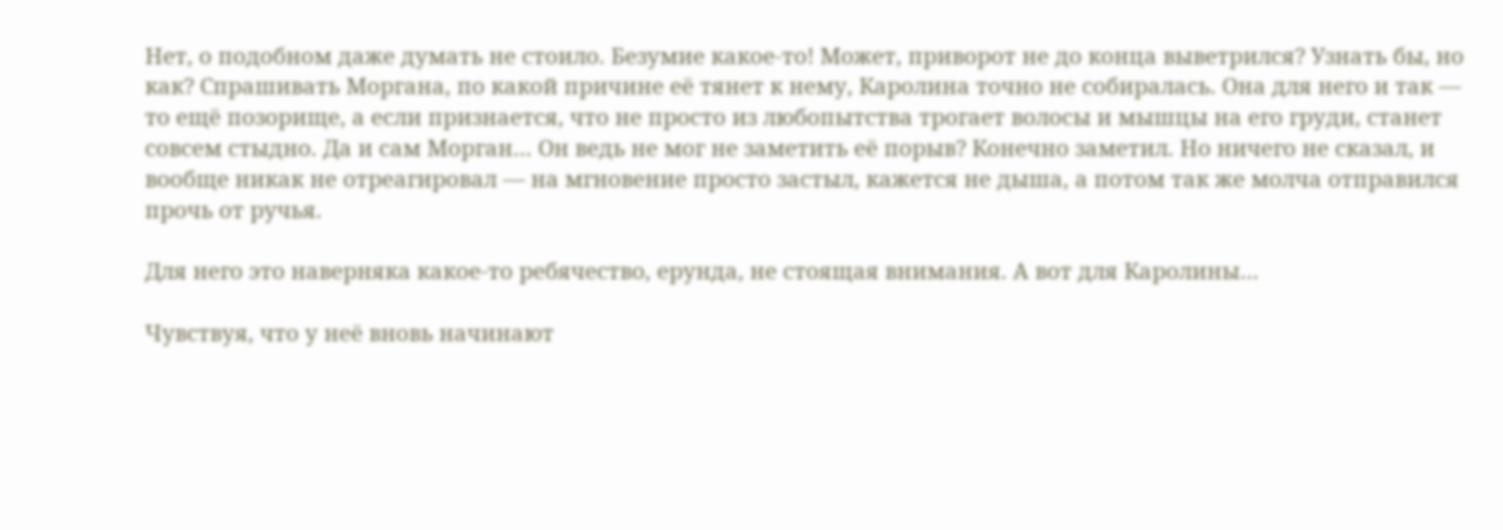Нет, о подобном даже думать не стоило. Безумие какое-то! Может, приворот не до конца выветрился? Узнать бы, но как? Спрашивать Моргана, по какой причине её тянет к нему, Каролина точно не собиралась. Она для него и так — то ещё позорище, а если признается, что не просто из любопытства трогает волосы и мышцы на его груди, станет совсем стыдно. Да и сам Морган… Он ведь не мог не заметить её порыв? Конечно заметил. Но ничего не сказал, и вообще никак не отреагировал — на мгновение просто застыл, кажется не дыша, а потом так же молча отправился прочь от ручья.

Для него это наверняка какое-то ребячество, ерунда, не стоящая внимания. А вот для Каролины…

Чувствуя, что у неё вновь начинают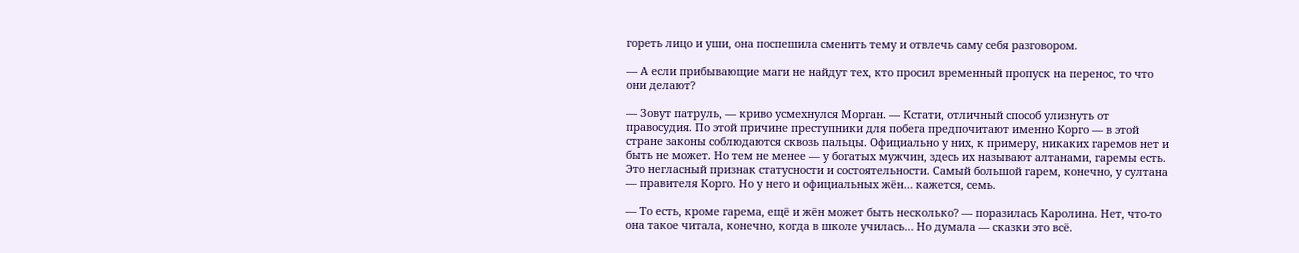гореть лицо и уши, она поспешила сменить тему и отвлечь саму себя разговором.

— А если прибывающие маги не найдут тех, кто просил временный пропуск на перенос, то что они делают?

— Зовут патруль, — криво усмехнулся Морган. — Кстати, отличный способ улизнуть от правосудия. По этой причине преступники для побега предпочитают именно Корго — в этой стране законы соблюдаются сквозь пальцы. Официально у них, к примеру, никаких гаремов нет и быть не может. Но тем не менее — у богатых мужчин, здесь их называют алтанами, гаремы есть. Это негласный признак статусности и состоятельности. Самый большой гарем, конечно, у султана — правителя Корго. Но у него и официальных жён… кажется, семь.

— То есть, кроме гарема, ещё и жён может быть несколько? — поразилась Каролина. Нет, что-то она такое читала, конечно, когда в школе училась… Но думала — сказки это всё.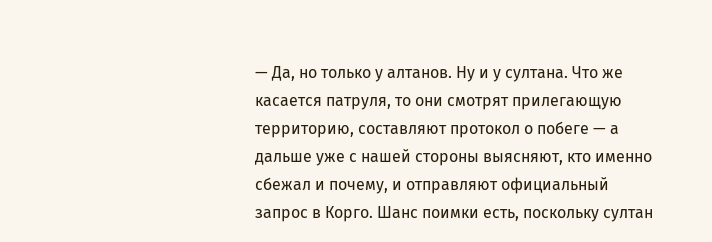— Да, но только у алтанов. Ну и у султана. Что же касается патруля, то они смотрят прилегающую территорию, составляют протокол о побеге — а дальше уже с нашей стороны выясняют, кто именно сбежал и почему, и отправляют официальный запрос в Корго. Шанс поимки есть, поскольку султан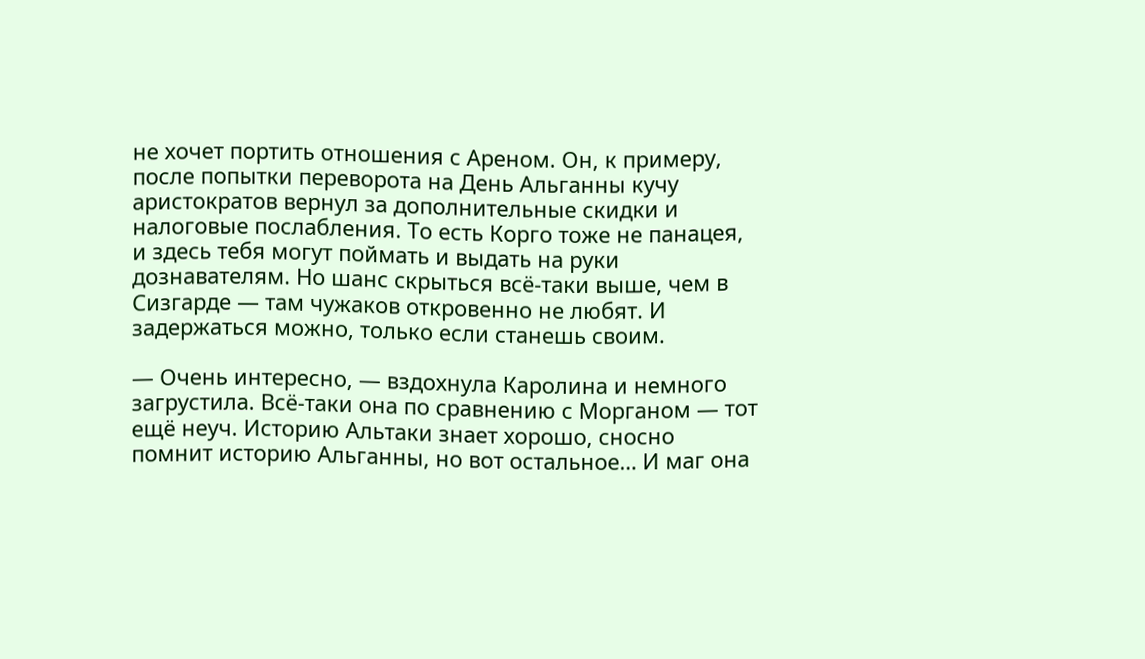не хочет портить отношения с Ареном. Он, к примеру, после попытки переворота на День Альганны кучу аристократов вернул за дополнительные скидки и налоговые послабления. То есть Корго тоже не панацея, и здесь тебя могут поймать и выдать на руки дознавателям. Но шанс скрыться всё-таки выше, чем в Сизгарде — там чужаков откровенно не любят. И задержаться можно, только если станешь своим.

— Очень интересно, — вздохнула Каролина и немного загрустила. Всё-таки она по сравнению с Морганом — тот ещё неуч. Историю Альтаки знает хорошо, сносно помнит историю Альганны, но вот остальное… И маг она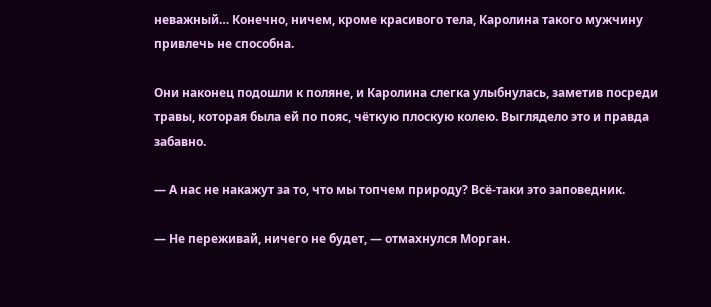неважный… Конечно, ничем, кроме красивого тела, Каролина такого мужчину привлечь не способна.

Они наконец подошли к поляне, и Каролина слегка улыбнулась, заметив посреди травы, которая была ей по пояс, чёткую плоскую колею. Выглядело это и правда забавно.

— А нас не накажут за то, что мы топчем природу? Всё-таки это заповедник.

— Не переживай, ничего не будет, — отмахнулся Морган.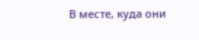В месте, куда они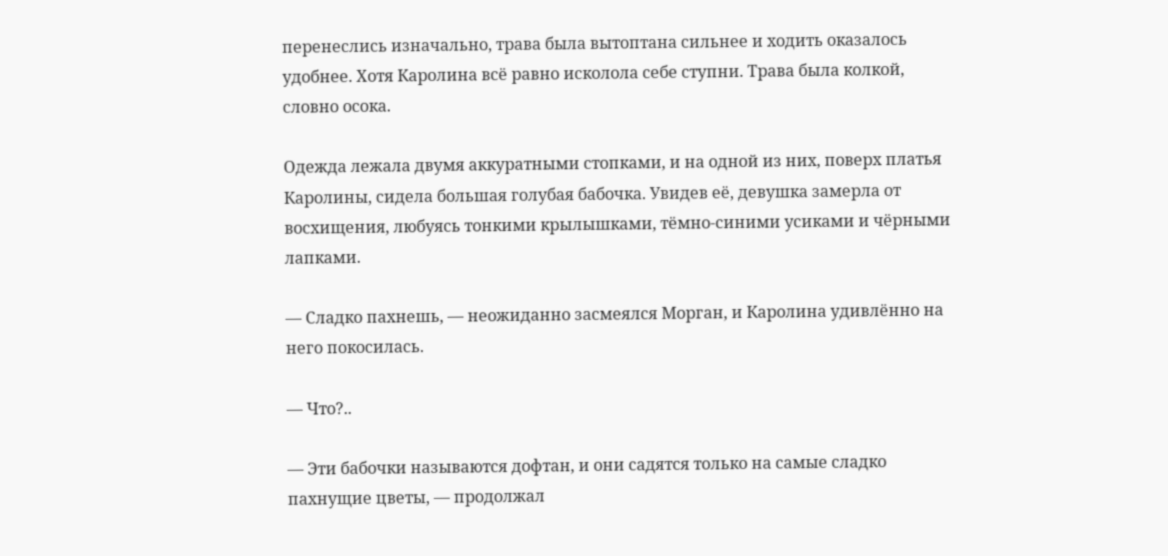перенеслись изначально, трава была вытоптана сильнее и ходить оказалось удобнее. Хотя Каролина всё равно исколола себе ступни. Трава была колкой, словно осока.

Одежда лежала двумя аккуратными стопками, и на одной из них, поверх платья Каролины, сидела большая голубая бабочка. Увидев её, девушка замерла от восхищения, любуясь тонкими крылышками, тёмно-синими усиками и чёрными лапками.

— Сладко пахнешь, — неожиданно засмеялся Морган, и Каролина удивлённо на него покосилась.

— Что?..

— Эти бабочки называются дофтан, и они садятся только на самые сладко пахнущие цветы, — продолжал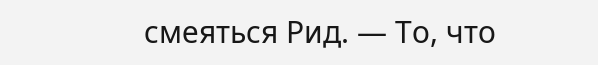смеяться Рид. — То, что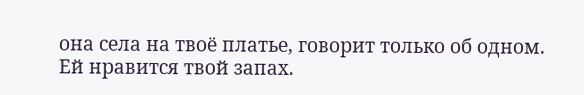она села на твоё платье, говорит только об одном. Ей нравится твой запах.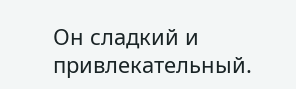Он сладкий и привлекательный.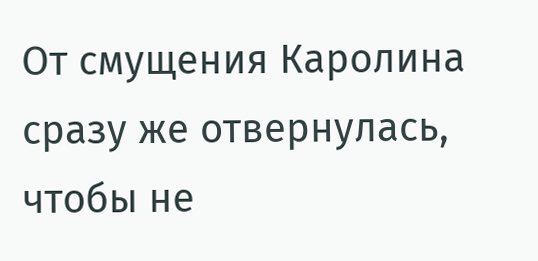От смущения Каролина сразу же отвернулась, чтобы не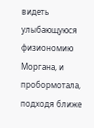видеть улыбающуюся физиономию Моргана, и пробормотала, подходя ближе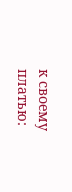к своему платью: